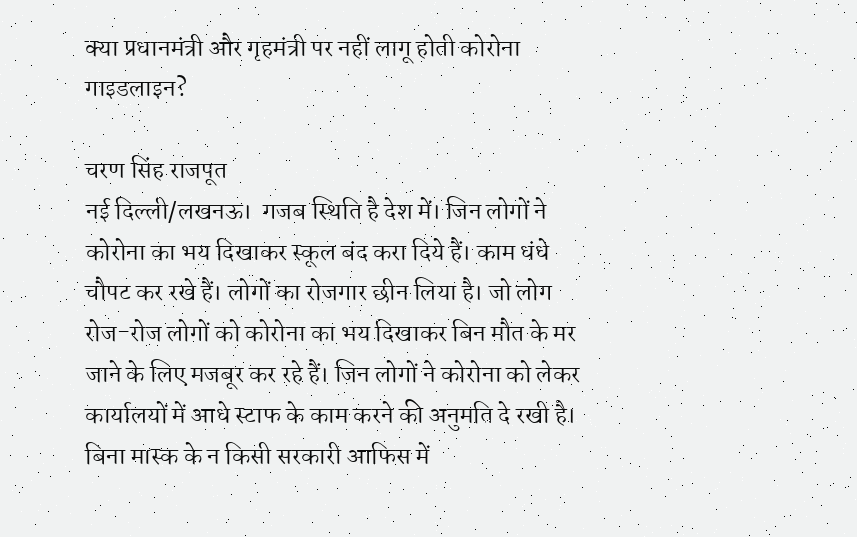क्या प्रधानमंत्री और गृहमंत्री पर नहीं लागू होती कोरोना गाइडलाइन?

चरण सिंह राजपूत
नई दिल्ली/लखनऊ।  गजब स्थिति है देश में। जिन लोगों ने कोरोना का भय दिखाकर स्कूल बंद करा दिये हैं। काम धंधे चौपट कर रखे हैं। लोगों का रोजगार छीन लिया है। जो लोग रोज-रोज लोगों को कोरोना का भय दिखाकर बिन मौत के मर जाने के लिए मजबूर कर रहे हैं। जिन लोगों ने कोरोना को लेकर कार्यालयों में आधे स्टाफ के काम करने की अनुमति दे रखी है। बिना मास्क के न किसी सरकारी आफिस में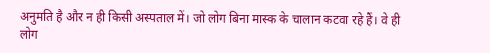अनुमति है और न ही किसी अस्पताल में। जो लोग बिना मास्क के चालान कटवा रहे हैं। वे ही लोग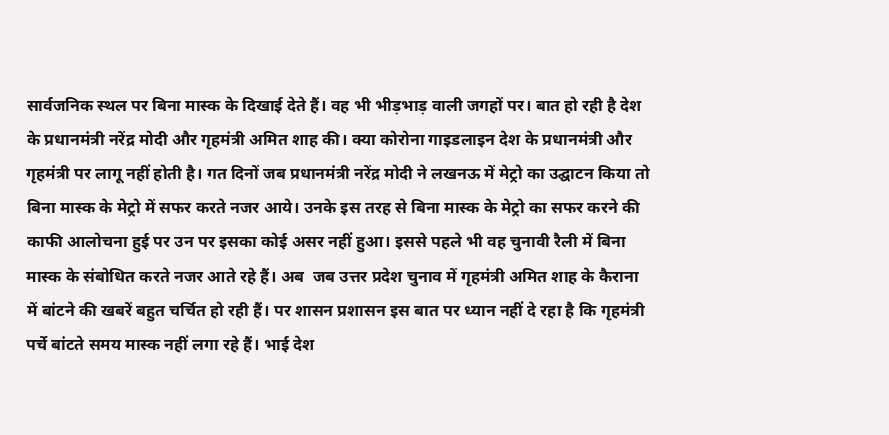सार्वजनिक स्थल पर बिना मास्क के दिखाई देते हैं। वह भी भीड़भाड़ वाली जगहों पर। बात हो रही है देश के प्रधानमंत्री नरेंद्र मोदी और गृहमंत्री अमित शाह की। क्या कोरोना गाइडलाइन देश के प्रधानमंत्री और गृहमंत्री पर लागू नहीं होती है। गत दिनों जब प्रधानमंत्री नरेंद्र मोदी ने लखनऊ में मेट्रो का उद्घाटन किया तो बिना मास्क के मेट्रो में सफर करते नजर आये। उनके इस तरह से बिना मास्क के मेट्रो का सफर करने की काफी आलोचना हुई पर उन पर इसका कोई असर नहीं हुआ। इससे पहले भी वह चुनावी रैली में बिना मास्क के संबोधित करते नजर आते रहे हैं। अब  जब उत्तर प्रदेश चुनाव में गृहमंत्री अमित शाह के कैराना में बांटने की खबरें बहुत चर्चित हो रही हैं। पर शासन प्रशासन इस बात पर ध्यान नहीं दे रहा है कि गृहमंत्री पर्चे बांटते समय मास्क नहीं लगा रहे हैं। भाई देश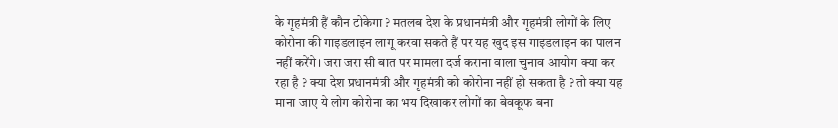के गृहमंत्री हैं कौन टोकेगा ? मतलब देश के प्रधानमंत्री और गृहमंत्री लोगों के लिए कोरोना की गाइडलाइन लागू करवा सकते हैं पर यह खुद इस गाइडलाइन का पालन नहीं करेंगे। जरा जरा सी बात पर मामला दर्ज कराना वाला चुनाव आयोग क्या कर रहा है ? क्या देश प्रधानमंत्री और गृहमंत्री को कोरोना नहीं हो सकता है ? तो क्या यह माना जाए ये लोग कोरोना का भय दिखाकर लोगों का बेवकूफ बना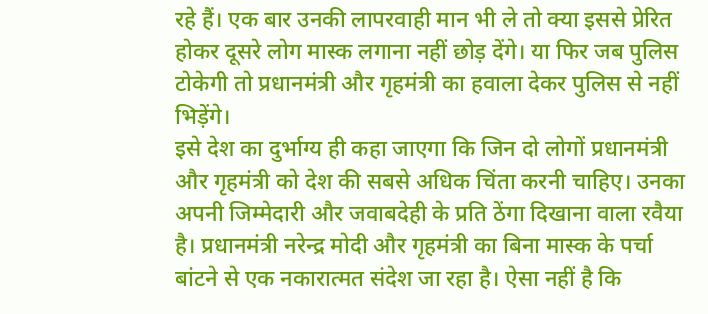रहे हैं। एक बार उनकी लापरवाही मान भी ले तो क्या इससे प्रेरित होकर दूसरे लोग मास्क लगाना नहीं छोड़ देंगे। या फिर जब पुलिस टोकेगी तो प्रधानमंत्री और गृहमंत्री का हवाला देकर पुलिस से नहीं भिड़ेंगे।
इसे देश का दुर्भाग्य ही कहा जाएगा कि जिन दो लोगों प्रधानमंत्री और गृहमंत्री को देश की सबसे अधिक चिंता करनी चाहिए। उनका अपनी जिम्मेदारी और जवाबदेही के प्रति ठेंगा दिखाना वाला रवैया है। प्रधानमंत्री नरेन्द्र मोदी और गृहमंत्री का बिना मास्क के पर्चा बांटने से एक नकारात्मत संदेश जा रहा है। ऐसा नहीं है कि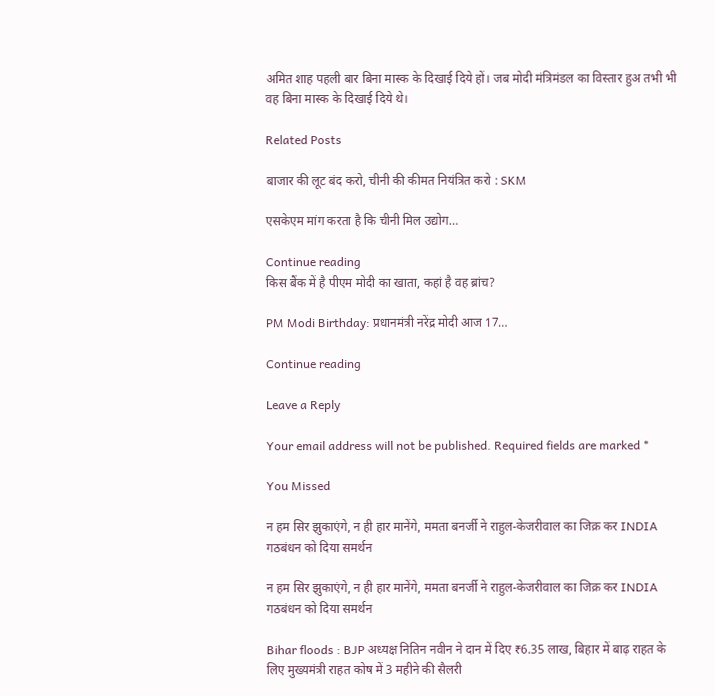अमित शाह पहली बार बिना मास्क के दिखाई दिये हों। जब मोदी मंत्रिमंडल का विस्तार हुअ तभी भी वह बिना मास्क के दिखाई दिये थे।

Related Posts

बाजार की लूट बंद करो, चीनी की कीमत नियंत्रित करो : SKM

एसकेएम मांग करता है कि चीनी मिल उद्योग…

Continue reading
किस बैंक में है पीएम मोदी का खाता, कहां है वह ब्रांच?

PM Modi Birthday: प्रधानमंत्री नरेंद्र मोदी आज 17…

Continue reading

Leave a Reply

Your email address will not be published. Required fields are marked *

You Missed

न हम सिर झुकाएंगे, न ही हार मानेंगे, ममता बनर्जी ने राहुल-केजरीवाल का जिक्र कर INDIA गठबंधन को दिया समर्थन

न हम सिर झुकाएंगे, न ही हार मानेंगे, ममता बनर्जी ने राहुल-केजरीवाल का जिक्र कर INDIA गठबंधन को दिया समर्थन

Bihar floods : BJP अध्यक्ष नितिन नवीन ने दान में दिए ₹6.35 लाख, बिहार में बाढ़ राहत के लिए मुख्यमंत्री राहत कोष में 3 महीने की सैलरी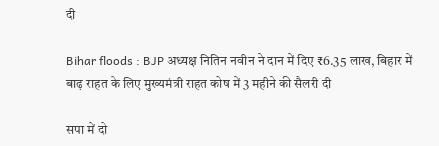दी

Bihar floods : BJP अध्यक्ष नितिन नवीन ने दान में दिए ₹6.35 लाख, बिहार में बाढ़ राहत के लिए मुख्यमंत्री राहत कोष में 3 महीने की सैलरी दी

सपा में दो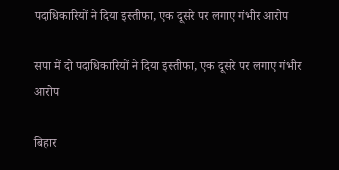पदाधिकारियों ने दिया इस्तीफा, एक दूसरे पर लगाए गंभीर आरोप

सपा में दो पदाधिकारियों ने दिया इस्तीफा, एक दूसरे पर लगाए गंभीर आरोप

बिहार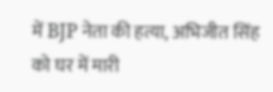में BJP नेता की हत्या, अभिजीत सिंह को घर में मारी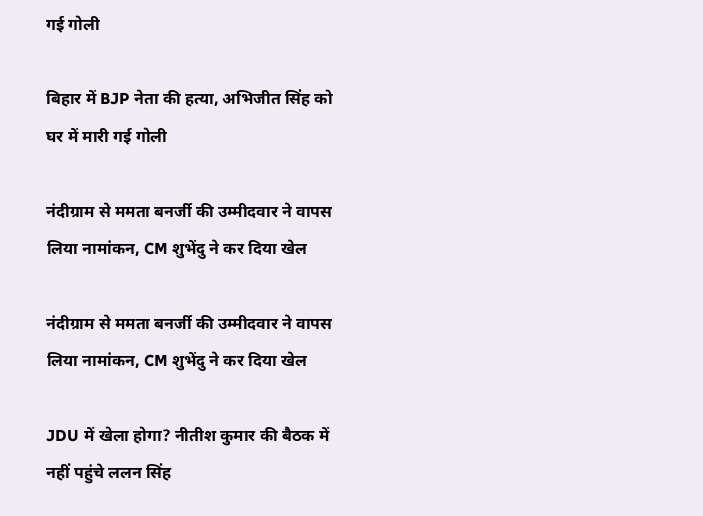गई गोली

बिहार में BJP नेता की हत्या, अभिजीत सिंह को घर में मारी गई गोली

नंदीग्राम से ममता बनर्जी की उम्मीदवार ने वापस लिया नामांकन, CM शुभेंदु ने कर दिया खेल

नंदीग्राम से ममता बनर्जी की उम्मीदवार ने वापस लिया नामांकन, CM शुभेंदु ने कर दिया खेल

JDU में खेला होगा? नीतीश कुमार की बैठक में नहीं पहुंचे ललन सिंह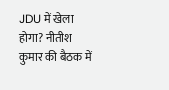JDU में खेला होगा? नीतीश कुमार की बैठक में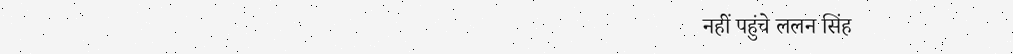नहीं पहुंचे ललन सिंह